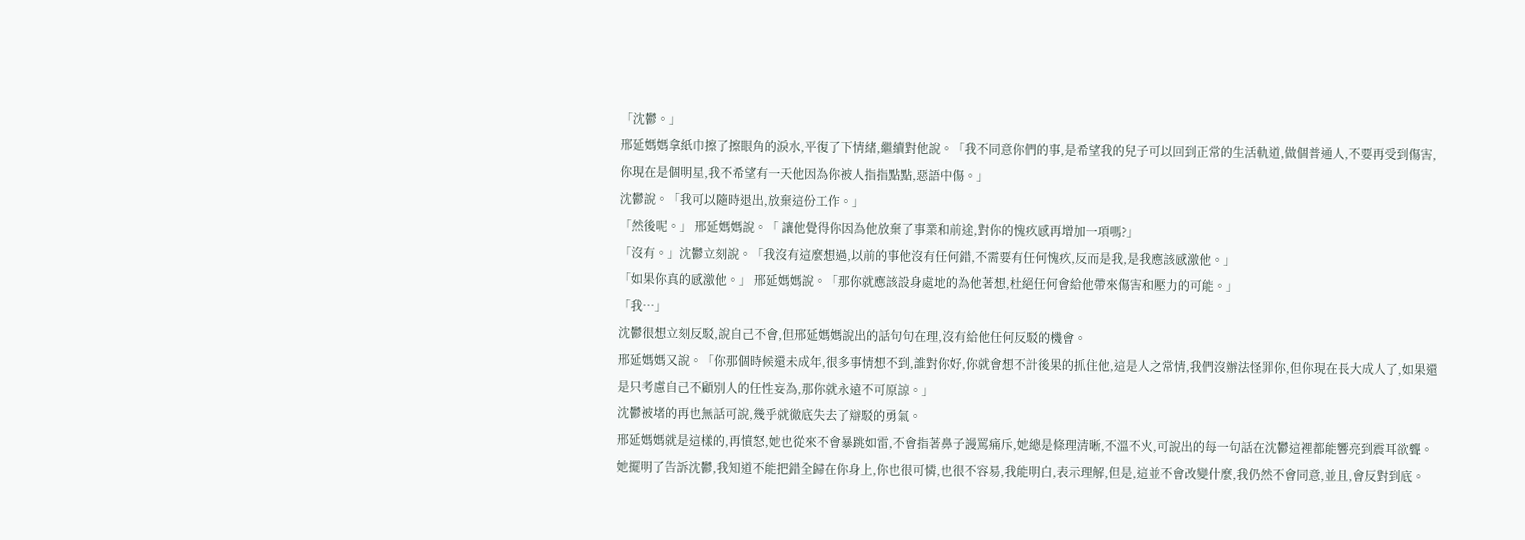「沈鬱。」
邢延媽媽拿紙巾擦了擦眼角的淚水,平復了下情緒,繼續對他說。「我不同意你們的事,是希望我的兒子可以回到正常的生活軌道,做個普通人,不要再受到傷害,你現在是個明星,我不希望有一天他因為你被人指指點點,惡語中傷。」
沈鬱說。「我可以隨時退出,放棄這份工作。」
「然後呢。」 邢延媽媽說。「 讓他覺得你因為他放棄了事業和前途,對你的愧疚感再增加一項嗎?」
「沒有。」沈鬱立刻說。「我沒有這麼想過,以前的事他沒有任何錯,不需要有任何愧疚,反而是我,是我應該感激他。」
「如果你真的感激他。」 邢延媽媽說。「那你就應該設身處地的為他著想,杜絕任何會給他帶來傷害和壓力的可能。」
「我…」
沈鬱很想立刻反駁,說自己不會,但邢延媽媽說出的話句句在理,沒有給他任何反駁的機會。
邢延媽媽又說。「你那個時候還未成年,很多事情想不到,誰對你好,你就會想不計後果的抓住他,這是人之常情,我們沒辦法怪罪你,但你現在長大成人了,如果還是只考慮自己不顧別人的任性妄為,那你就永遠不可原諒。」
沈鬱被堵的再也無話可說,幾乎就徹底失去了辯駁的勇氣。
邢延媽媽就是這樣的,再憤怒,她也從來不會暴跳如雷,不會指著鼻子謾罵痛斥,她總是條理清晰,不溫不火,可說出的每一句話在沈鬱這裡都能響亮到震耳欲聾。
她擺明了告訴沈鬱,我知道不能把錯全歸在你身上,你也很可憐,也很不容易,我能明白,表示理解,但是,這並不會改變什麼,我仍然不會同意,並且,會反對到底。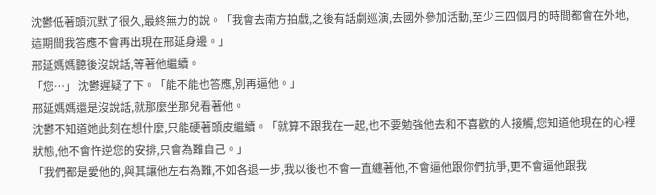沈鬱低著頭沉默了很久,最終無力的說。「我會去南方拍戲,之後有話劇巡演,去國外參加活動,至少三四個月的時間都會在外地,這期間我答應不會再出現在邢延身邊。」
邢延媽媽聽後沒說話,等著他繼續。
「您…」 沈鬱遲疑了下。「能不能也答應,別再逼他。」
邢延媽媽還是沒說話,就那麼坐那兒看著他。
沈鬱不知道她此刻在想什麼,只能硬著頭皮繼續。「就算不跟我在一起,也不要勉強他去和不喜歡的人接觸,您知道他現在的心裡狀態,他不會忤逆您的安排,只會為難自己。」
「我們都是愛他的,與其讓他左右為難,不如各退一步,我以後也不會一直纏著他,不會逼他跟你們抗爭,更不會逼他跟我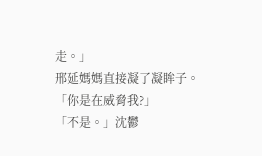走。」
邢延媽媽直接凝了凝眸子。「你是在威脅我?」
「不是。」沈鬱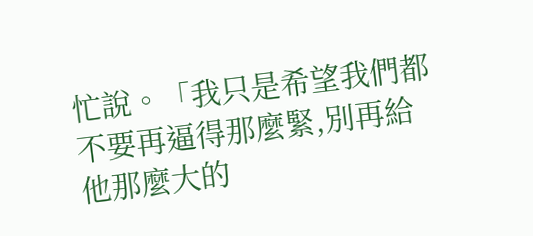忙說。「我只是希望我們都不要再逼得那麼緊,別再給他那麼大的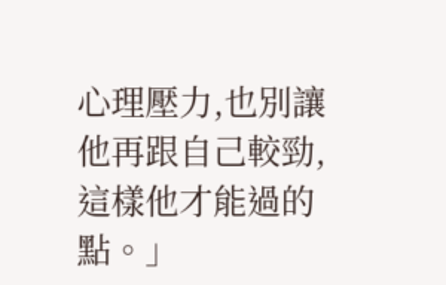心理壓力,也別讓他再跟自己較勁,這樣他才能過的點。」